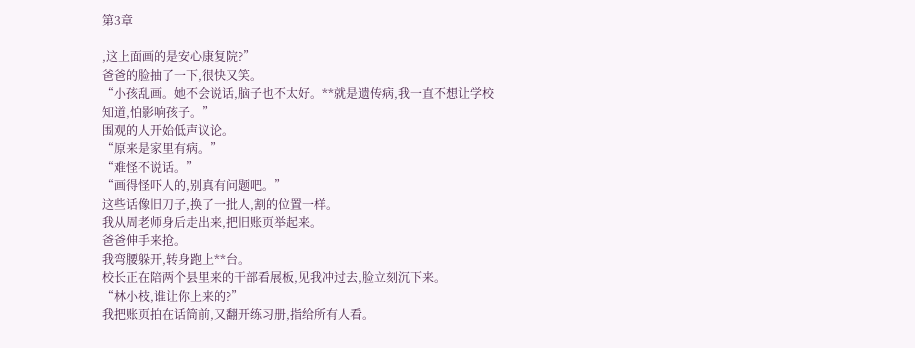第3章

,这上面画的是安心康复院?”
爸爸的脸抽了一下,很快又笑。
“小孩乱画。她不会说话,脑子也不太好。**就是遗传病,我一直不想让学校知道,怕影响孩子。”
围观的人开始低声议论。
“原来是家里有病。”
“难怪不说话。”
“画得怪吓人的,别真有问题吧。”
这些话像旧刀子,换了一批人,割的位置一样。
我从周老师身后走出来,把旧账页举起来。
爸爸伸手来抢。
我弯腰躲开,转身跑上**台。
校长正在陪两个县里来的干部看展板,见我冲过去,脸立刻沉下来。
“林小枝,谁让你上来的?”
我把账页拍在话筒前,又翻开练习册,指给所有人看。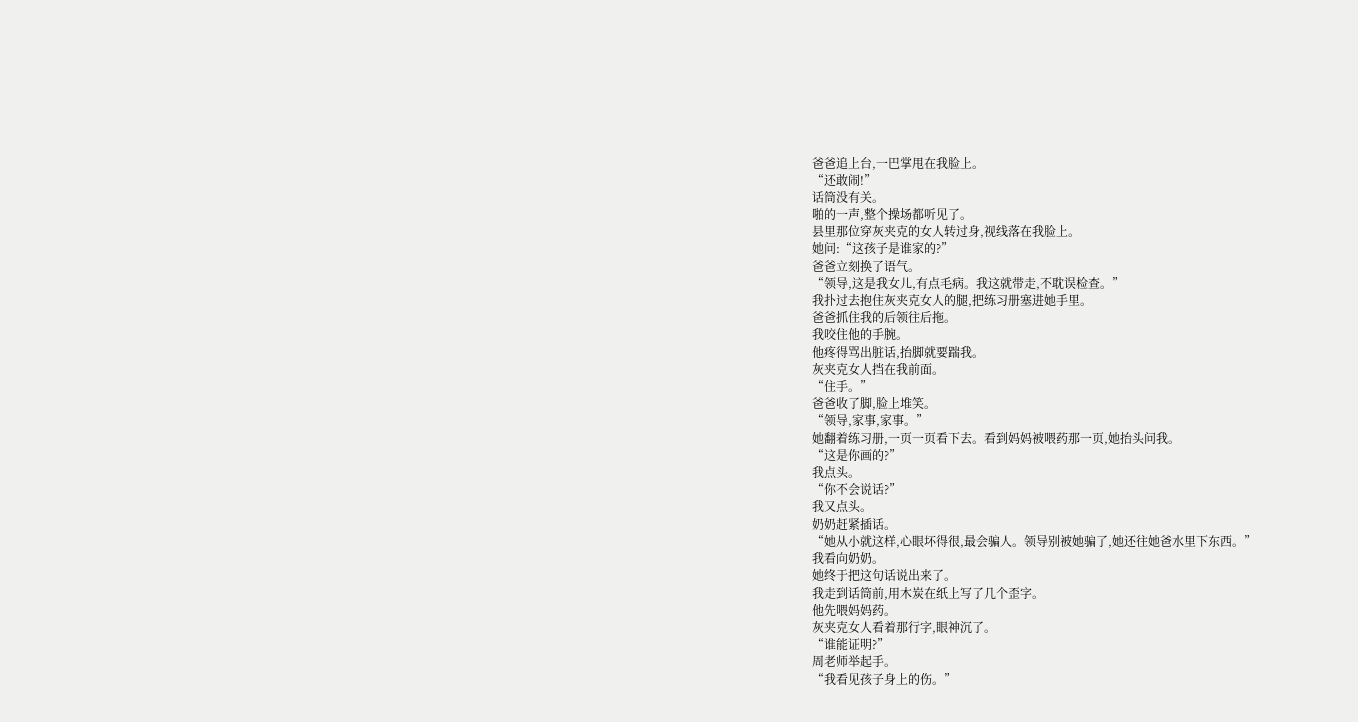爸爸追上台,一巴掌甩在我脸上。
“还敢闹!”
话筒没有关。
啪的一声,整个操场都听见了。
县里那位穿灰夹克的女人转过身,视线落在我脸上。
她问:“这孩子是谁家的?”
爸爸立刻换了语气。
“领导,这是我女儿,有点毛病。我这就带走,不耽误检查。”
我扑过去抱住灰夹克女人的腿,把练习册塞进她手里。
爸爸抓住我的后领往后拖。
我咬住他的手腕。
他疼得骂出脏话,抬脚就要踹我。
灰夹克女人挡在我前面。
“住手。”
爸爸收了脚,脸上堆笑。
“领导,家事,家事。”
她翻着练习册,一页一页看下去。看到妈妈被喂药那一页,她抬头问我。
“这是你画的?”
我点头。
“你不会说话?”
我又点头。
奶奶赶紧插话。
“她从小就这样,心眼坏得很,最会骗人。领导别被她骗了,她还往她爸水里下东西。”
我看向奶奶。
她终于把这句话说出来了。
我走到话筒前,用木炭在纸上写了几个歪字。
他先喂妈妈药。
灰夹克女人看着那行字,眼神沉了。
“谁能证明?”
周老师举起手。
“我看见孩子身上的伤。”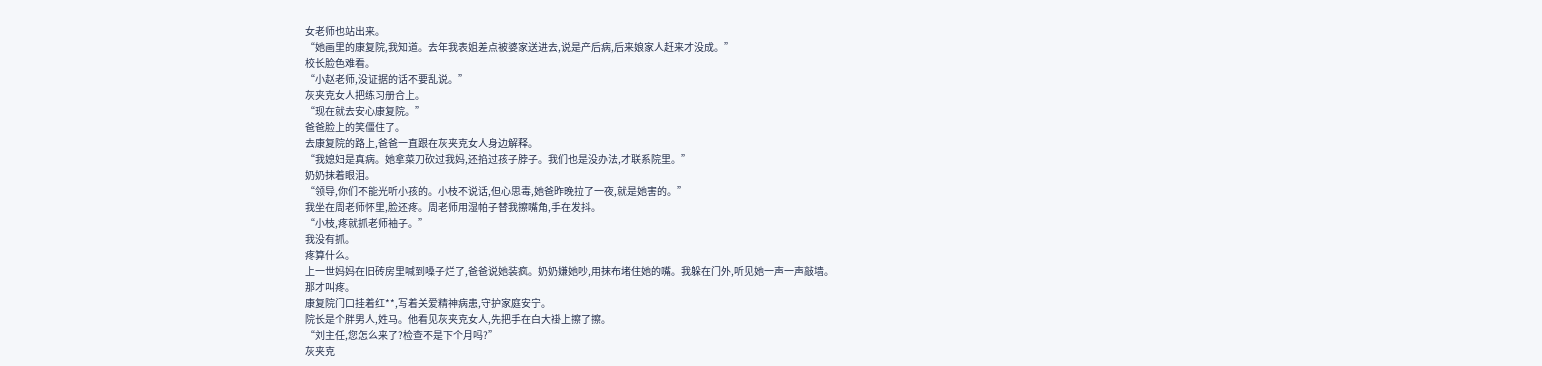女老师也站出来。
“她画里的康复院,我知道。去年我表姐差点被婆家送进去,说是产后病,后来娘家人赶来才没成。”
校长脸色难看。
“小赵老师,没证据的话不要乱说。”
灰夹克女人把练习册合上。
“现在就去安心康复院。”
爸爸脸上的笑僵住了。
去康复院的路上,爸爸一直跟在灰夹克女人身边解释。
“我媳妇是真病。她拿菜刀砍过我妈,还掐过孩子脖子。我们也是没办法,才联系院里。”
奶奶抹着眼泪。
“领导,你们不能光听小孩的。小枝不说话,但心思毒,她爸昨晚拉了一夜,就是她害的。”
我坐在周老师怀里,脸还疼。周老师用湿帕子替我擦嘴角,手在发抖。
“小枝,疼就抓老师袖子。”
我没有抓。
疼算什么。
上一世妈妈在旧砖房里喊到嗓子烂了,爸爸说她装疯。奶奶嫌她吵,用抹布堵住她的嘴。我躲在门外,听见她一声一声敲墙。
那才叫疼。
康复院门口挂着红**,写着关爱精神病患,守护家庭安宁。
院长是个胖男人,姓马。他看见灰夹克女人,先把手在白大褂上擦了擦。
“刘主任,您怎么来了?检查不是下个月吗?”
灰夹克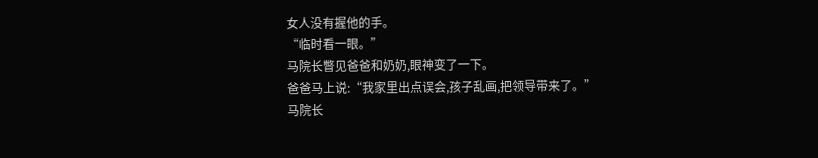女人没有握他的手。
“临时看一眼。”
马院长瞥见爸爸和奶奶,眼神变了一下。
爸爸马上说:“我家里出点误会,孩子乱画,把领导带来了。”
马院长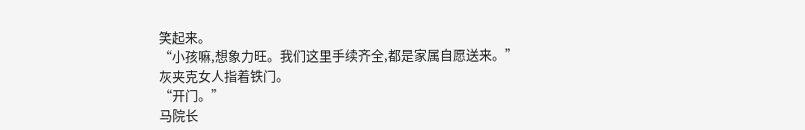笑起来。
“小孩嘛,想象力旺。我们这里手续齐全,都是家属自愿送来。”
灰夹克女人指着铁门。
“开门。”
马院长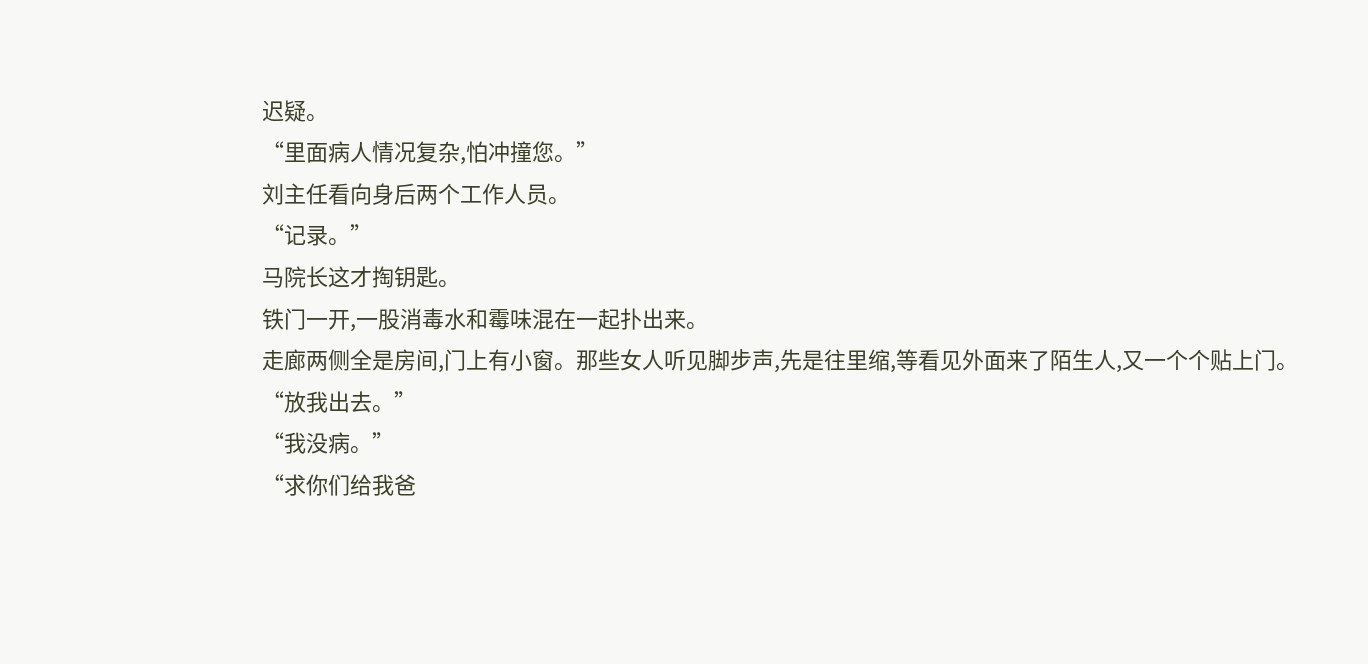迟疑。
“里面病人情况复杂,怕冲撞您。”
刘主任看向身后两个工作人员。
“记录。”
马院长这才掏钥匙。
铁门一开,一股消毒水和霉味混在一起扑出来。
走廊两侧全是房间,门上有小窗。那些女人听见脚步声,先是往里缩,等看见外面来了陌生人,又一个个贴上门。
“放我出去。”
“我没病。”
“求你们给我爸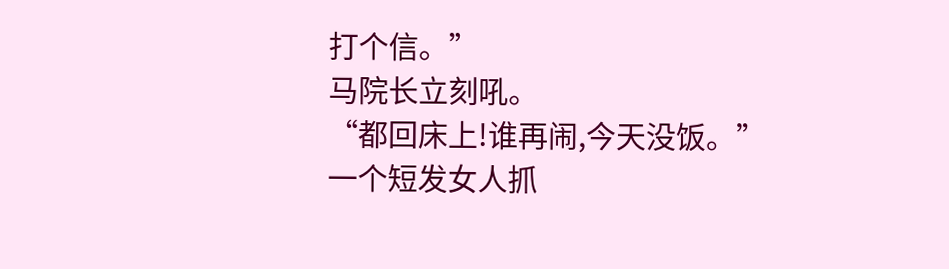打个信。”
马院长立刻吼。
“都回床上!谁再闹,今天没饭。”
一个短发女人抓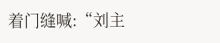着门缝喊:“刘主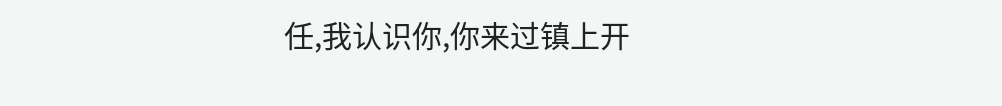任,我认识你,你来过镇上开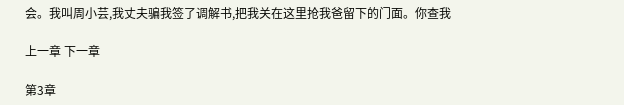会。我叫周小芸,我丈夫骗我签了调解书,把我关在这里抢我爸留下的门面。你查我

上一章 下一章

第3章